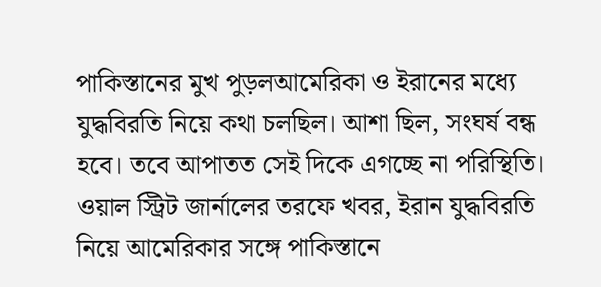পাকিস্তানের মুখ পুড়লআমেরিকা ও ইরানের মধ্যে যুদ্ধবিরতি নিয়ে কথা চলছিল। আশা ছিল, সংঘর্ষ বন্ধ হবে। তবে আপাতত সেই দিকে এগচ্ছে না পরিস্থিতি। ওয়াল স্ট্রিট জার্নালের তরফে খবর, ইরান যুদ্ধবিরতি নিয়ে আমেরিকার সঙ্গে পাকিস্তানে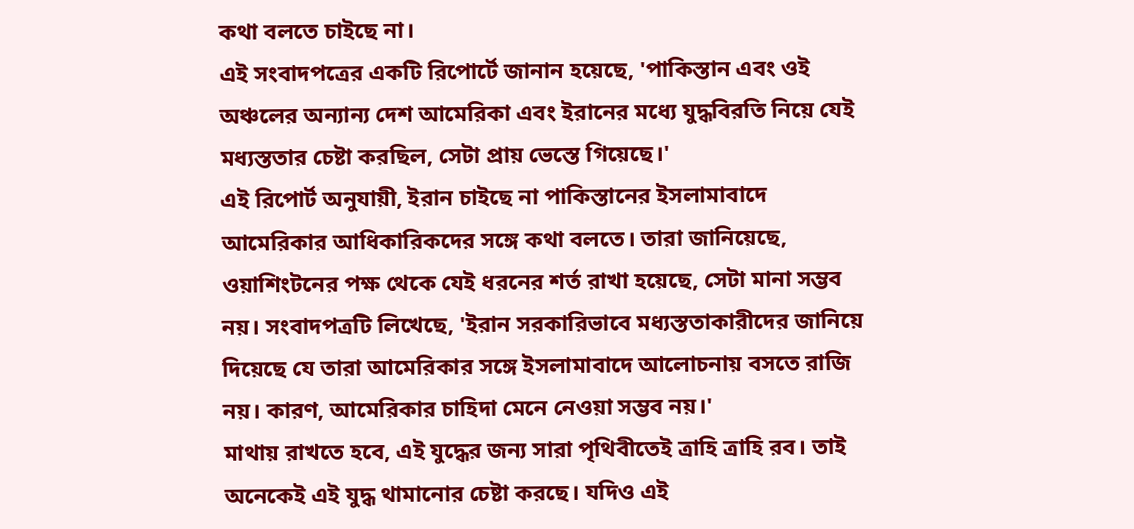কথা বলতে চাইছে না।
এই সংবাদপত্রের একটি রিপোর্টে জানান হয়েছে, 'পাকিস্তান এবং ওই অঞ্চলের অন্যান্য দেশ আমেরিকা এবং ইরানের মধ্যে যুদ্ধবিরতি নিয়ে যেই মধ্যস্ততার চেষ্টা করছিল, সেটা প্রায় ভেস্তে গিয়েছে।'
এই রিপোর্ট অনুযায়ী, ইরান চাইছে না পাকিস্তানের ইসলামাবাদে আমেরিকার আধিকারিকদের সঙ্গে কথা বলতে। তারা জানিয়েছে, ওয়াশিংটনের পক্ষ থেকে যেই ধরনের শর্ত রাখা হয়েছে, সেটা মানা সম্ভব নয়। সংবাদপত্রটি লিখেছে, 'ইরান সরকারিভাবে মধ্যস্ততাকারীদের জানিয়ে দিয়েছে যে তারা আমেরিকার সঙ্গে ইসলামাবাদে আলোচনায় বসতে রাজি নয়। কারণ, আমেরিকার চাহিদা মেনে নেওয়া সম্ভব নয়।'
মাথায় রাখতে হবে, এই যুদ্ধের জন্য সারা পৃথিবীতেই ত্রাহি ত্রাহি রব। তাই অনেকেই এই যুদ্ধ থামানোর চেষ্টা করছে। যদিও এই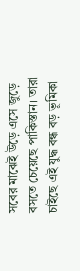সবের মাঝেই উড়ে এসে জুড়ে বসতে চেয়েছে পাকিস্তান। তারা চাইছে এই যুদ্ধ বন্ধ বড় ভূমিকা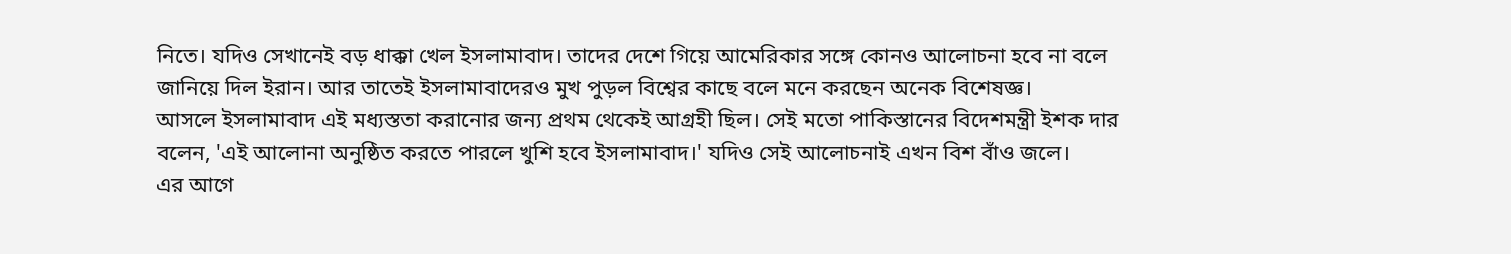নিতে। যদিও সেখানেই বড় ধাক্কা খেল ইসলামাবাদ। তাদের দেশে গিয়ে আমেরিকার সঙ্গে কোনও আলোচনা হবে না বলে জানিয়ে দিল ইরান। আর তাতেই ইসলামাবাদেরও মুখ পুড়ল বিশ্বের কাছে বলে মনে করছেন অনেক বিশেষজ্ঞ।
আসলে ইসলামাবাদ এই মধ্যস্ততা করানোর জন্য প্রথম থেকেই আগ্রহী ছিল। সেই মতো পাকিস্তানের বিদেশমন্ত্রী ইশক দার বলেন, 'এই আলোনা অনুষ্ঠিত করতে পারলে খুশি হবে ইসলামাবাদ।' যদিও সেই আলোচনাই এখন বিশ বাঁও জলে।
এর আগে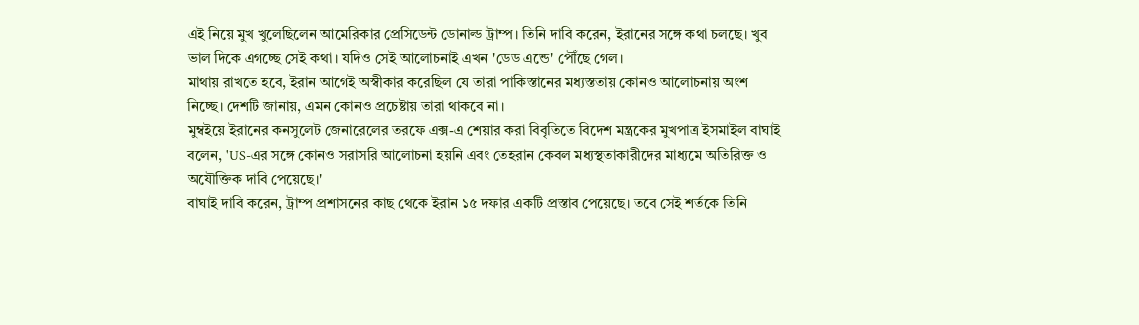এই নিয়ে মুখ খুলেছিলেন আমেরিকার প্রেসিডেন্ট ডোনাল্ড ট্রাম্প। তিনি দাবি করেন, ইরানের সঙ্গে কথা চলছে। খুব ভাল দিকে এগচ্ছে সেই কথা। যদিও সেই আলোচনাই এখন 'ডেড এন্ডে' পৌঁছে গেল।
মাথায় রাখতে হবে, ইরান আগেই অস্বীকার করেছিল যে তারা পাকিস্তানের মধ্যস্ততায় কোনও আলোচনায় অংশ নিচ্ছে। দেশটি জানায়, এমন কোনও প্রচেষ্টায় তারা থাকবে না।
মুম্বইয়ে ইরানের কনসুলেট জেনারেলের তরফে এক্স-এ শেয়ার করা বিবৃতিতে বিদেশ মন্ত্রকের মুখপাত্র ইসমাইল বাঘাই বলেন, 'US-এর সঙ্গে কোনও সরাসরি আলোচনা হয়নি এবং তেহরান কেবল মধ্যস্থতাকারীদের মাধ্যমে অতিরিক্ত ও অযৌক্তিক দাবি পেয়েছে।'
বাঘাই দাবি করেন, ট্রাম্প প্রশাসনের কাছ থেকে ইরান ১৫ দফার একটি প্রস্তাব পেয়েছে। তবে সেই শর্তকে তিনি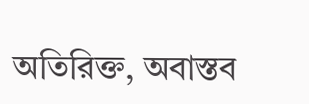অতিরিক্ত, অবাস্তব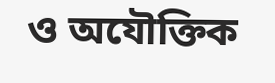ও অযৌক্তিক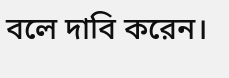বলে দাবি করেন।